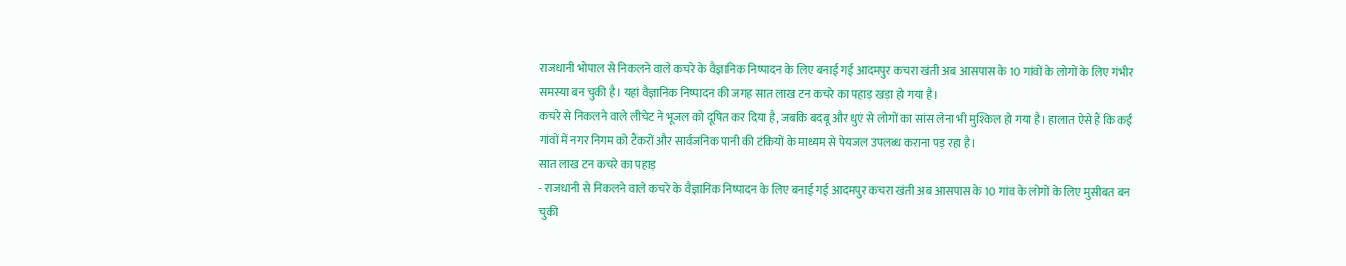राजधानी भोपाल से निकलने वाले कचरे के वैज्ञानिक निष्पादन के लिए बनाई गई आदमपुर कचरा खंती अब आसपास के 10 गांवों के लोगों के लिए गंभीर समस्या बन चुकी है। यहां वैज्ञानिक निष्पादन की जगह सात लाख टन कचरे का पहाड़ खड़ा हो गया है।
कचरे से निकलने वाले लीचेट ने भूजल को दूषित कर दिया है, जबकि बदबू और धुएं से लोगों का सांस लेना भी मुश्किल हो गया है। हालात ऐसे हैं कि कई गांवों में नगर निगम को टैंकरों और सार्वजनिक पानी की टंकियों के माध्यम से पेयजल उपलब्ध कराना पड़ रहा है।
सात लाख टन कचरे का पहाड़
- राजधानी से निकलने वाले कचरे के वैज्ञानिक निष्पादन के लिए बनाई गई आदमपुर कचरा खंती अब आसपास के 10 गांव के लोगों के लिए मुसीबत बन चुकी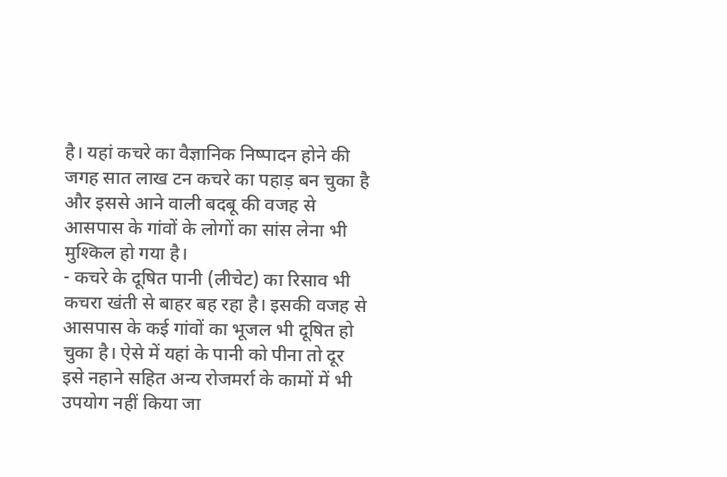है। यहां कचरे का वैज्ञानिक निष्पादन होने की जगह सात लाख टन कचरे का पहाड़ बन चुका है और इससे आने वाली बदबू की वजह से आसपास के गांवों के लोगों का सांस लेना भी मुश्किल हो गया है।
- कचरे के दूषित पानी (लीचेट) का रिसाव भी कचरा खंती से बाहर बह रहा है। इसकी वजह से आसपास के कई गांवों का भूजल भी दूषित हो चुका है। ऐसे में यहां के पानी को पीना तो दूर इसे नहाने सहित अन्य रोजमर्रा के कामों में भी उपयोग नहीं किया जा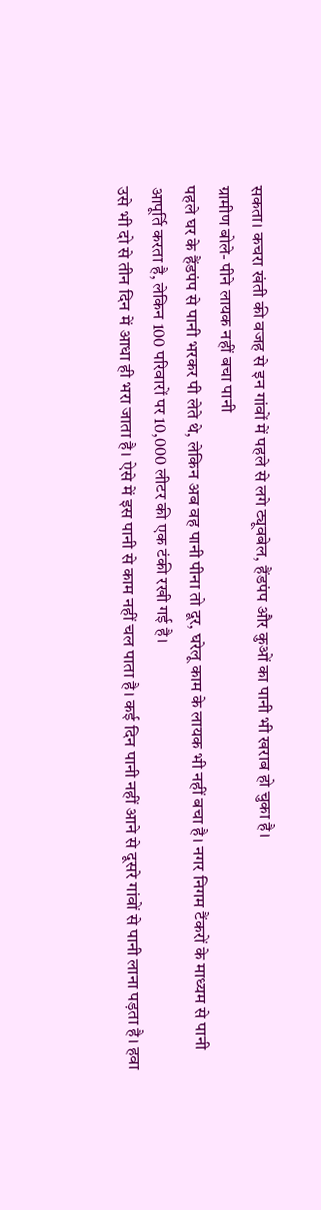सकता। कचरा खंती की वजह से इन गांवों में पहले से लगे ट्यूवबेल, हैंडपंप और कुओं का पानी भी खराब हो चुका है।
ग्रामीण बोले- पीने लायक नहीं बचा पानी
पहले घर के हैंडपंप से पानी भरकर पी लेते थे, लेकिन अब वह पानी पीना तो दूर, घरेलू काम के लायक भी नहीं बचा है। नगर निगम टैंकरों के माध्यम से पानी आपूर्ति करता है, लेकिन 100 परिवारों पर 10,000 लीटर की एक टंकी रखी गई है।
उसे भी दो से तीन दिन में आधा ही भरा जाता है। ऐसे में इस पानी से काम नहीं चल पाता है। कई दिन पानी नहीं आने से दूसरे गांवों से पानी लाना पड़ता है। हवा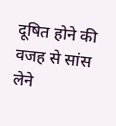दूषित होने की वजह से सांस लेने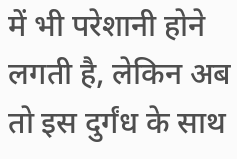में भी परेशानी होने लगती है, लेकिन अब तो इस दुर्गंध के साथ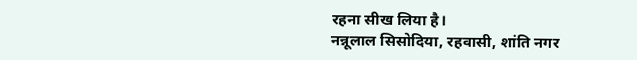रहना सीख लिया है।
नन्नूलाल सिसोदिया, रहवासी, शांति नगर